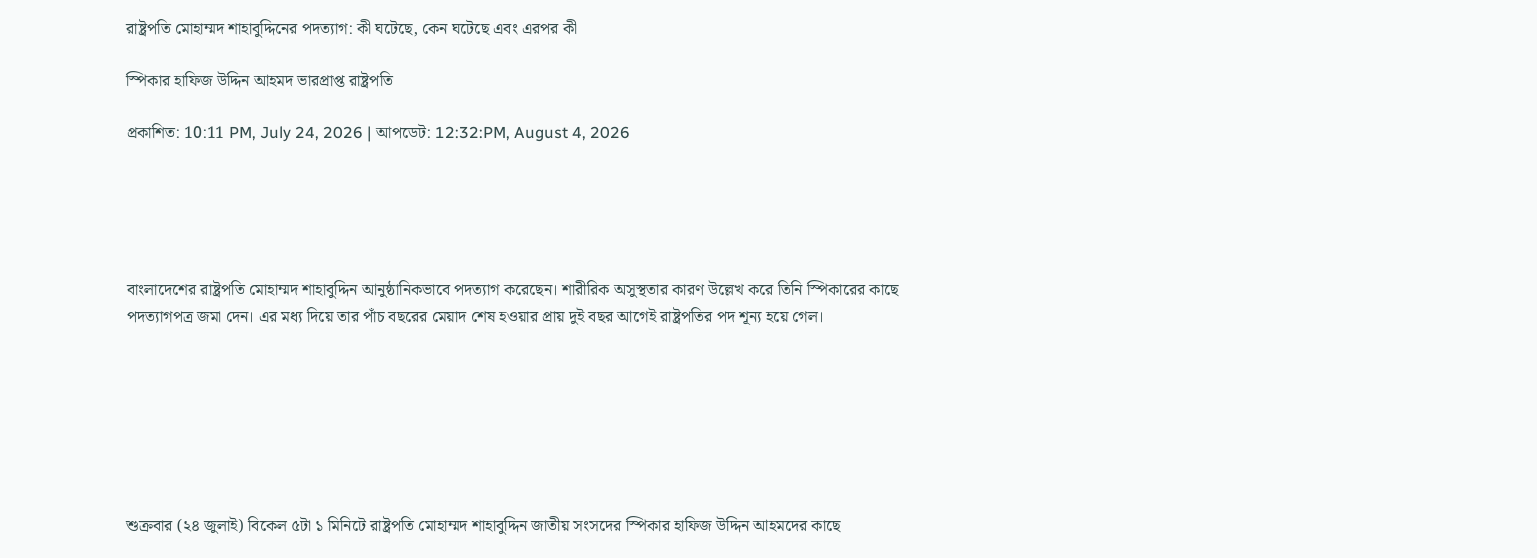রাষ্ট্রপতি মোহাম্মদ শাহাবুদ্দিনের পদত্যাগ: কী ঘটেছে, কেন ঘটেছে এবং এরপর কী

স্পিকার হাফিজ উদ্দিন আহমদ ভারপ্রাপ্ত রাষ্ট্রপতি

প্রকাশিত: 10:11 PM, July 24, 2026 | আপডেট: 12:32:PM, August 4, 2026





বাংলাদেশের রাষ্ট্রপতি মোহাম্মদ শাহাবুদ্দিন আনুষ্ঠানিকভাবে পদত্যাগ করেছেন। শারীরিক অসুস্থতার কারণ উল্লেখ করে তিনি স্পিকারের কাছে পদত্যাগপত্র জমা দেন। এর মধ্য দিয়ে তার পাঁচ বছরের মেয়াদ শেষ হওয়ার প্রায় দুই বছর আগেই রাষ্ট্রপতির পদ শূন্য হয়ে গেল।







শুক্রবার (২৪ জুলাই) বিকেল ৫টা ১ মিনিটে রাষ্ট্রপতি মোহাম্মদ শাহাবুদ্দিন জাতীয় সংসদের স্পিকার হাফিজ উদ্দিন আহমদের কাছে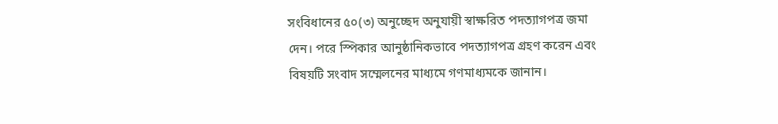সংবিধানের ৫০(৩) অনুচ্ছেদ অনুযায়ী স্বাক্ষরিত পদত্যাগপত্র জমা দেন। পরে স্পিকার আনুষ্ঠানিকভাবে পদত্যাগপত্র গ্রহণ করেন এবং বিষয়টি সংবাদ সম্মেলনের মাধ্যমে গণমাধ্যমকে জানান।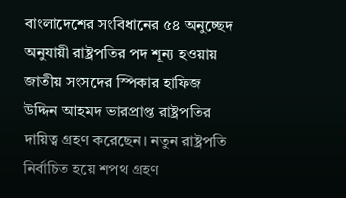বাংলাদেশের সংবিধানের ৫৪ অনুচ্ছেদ অনুযায়ী রাষ্ট্রপতির পদ শূন্য হওয়ায় জাতীয় সংসদের স্পিকার হাফিজ উদ্দিন আহমদ ভারপ্রাপ্ত রাষ্ট্রপতির দায়িত্ব গ্রহণ করেছেন। নতুন রাষ্ট্রপতি নির্বাচিত হয়ে শপথ গ্রহণ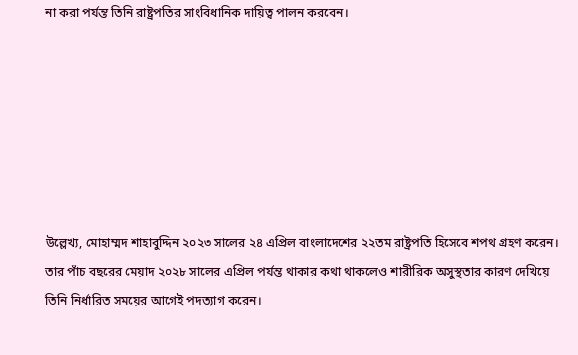না করা পর্যন্ত তিনি রাষ্ট্রপতির সাংবিধানিক দায়িত্ব পালন করবেন।







উল্লেখ্য, মোহাম্মদ শাহাবুদ্দিন ২০২৩ সালের ২৪ এপ্রিল বাংলাদেশের ২২তম রাষ্ট্রপতি হিসেবে শপথ গ্রহণ করেন। তার পাঁচ বছরের মেয়াদ ২০২৮ সালের এপ্রিল পর্যন্ত থাকার কথা থাকলেও শারীরিক অসুস্থতার কারণ দেখিয়ে তিনি নির্ধারিত সময়ের আগেই পদত্যাগ করেন।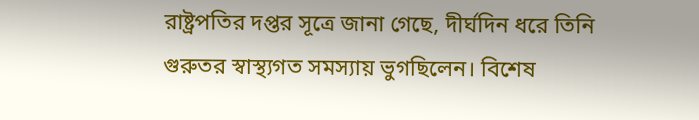রাষ্ট্রপতির দপ্তর সূত্রে জানা গেছে, দীর্ঘদিন ধরে তিনি গুরুতর স্বাস্থ্যগত সমস্যায় ভুগছিলেন। বিশেষ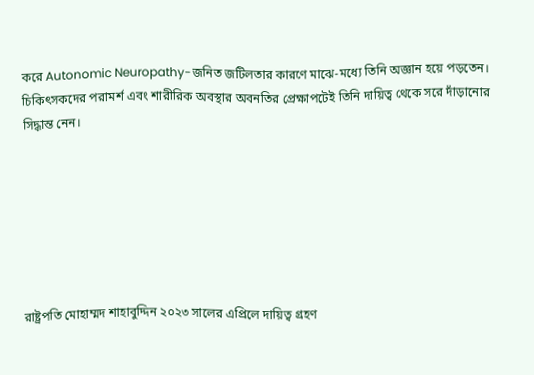করে Autonomic Neuropathy-জনিত জটিলতার কারণে মাঝে-মধ্যে তিনি অজ্ঞান হয়ে পড়তেন। চিকিৎসকদের পরামর্শ এবং শারীরিক অবস্থার অবনতির প্রেক্ষাপটেই তিনি দায়িত্ব থেকে সরে দাঁড়ানোর সিদ্ধান্ত নেন।







রাষ্ট্রপতি মোহাম্মদ শাহাবুদ্দিন ২০২৩ সালের এপ্রিলে দায়িত্ব গ্রহণ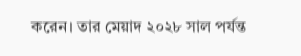করেন। তার মেয়াদ ২০২৮ সাল পর্যন্ত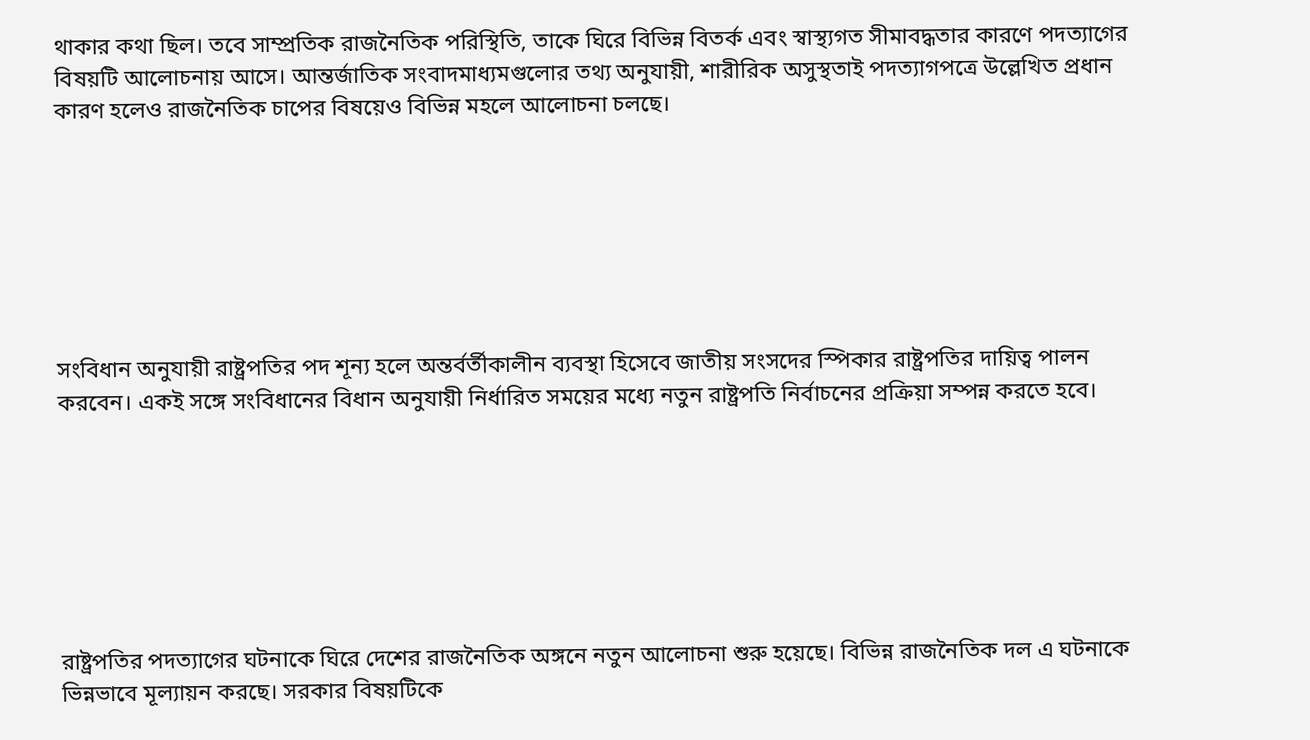থাকার কথা ছিল। তবে সাম্প্রতিক রাজনৈতিক পরিস্থিতি, তাকে ঘিরে বিভিন্ন বিতর্ক এবং স্বাস্থ্যগত সীমাবদ্ধতার কারণে পদত্যাগের বিষয়টি আলোচনায় আসে। আন্তর্জাতিক সংবাদমাধ্যমগুলোর তথ্য অনুযায়ী, শারীরিক অসুস্থতাই পদত্যাগপত্রে উল্লেখিত প্রধান কারণ হলেও রাজনৈতিক চাপের বিষয়েও বিভিন্ন মহলে আলোচনা চলছে।







সংবিধান অনুযায়ী রাষ্ট্রপতির পদ শূন্য হলে অন্তর্বর্তীকালীন ব্যবস্থা হিসেবে জাতীয় সংসদের স্পিকার রাষ্ট্রপতির দায়িত্ব পালন করবেন। একই সঙ্গে সংবিধানের বিধান অনুযায়ী নির্ধারিত সময়ের মধ্যে নতুন রাষ্ট্রপতি নির্বাচনের প্রক্রিয়া সম্পন্ন করতে হবে।







রাষ্ট্রপতির পদত্যাগের ঘটনাকে ঘিরে দেশের রাজনৈতিক অঙ্গনে নতুন আলোচনা শুরু হয়েছে। বিভিন্ন রাজনৈতিক দল এ ঘটনাকে ভিন্নভাবে মূল্যায়ন করছে। সরকার বিষয়টিকে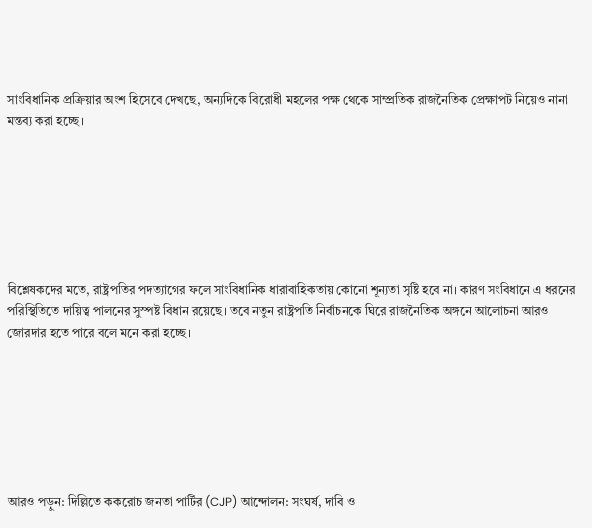সাংবিধানিক প্রক্রিয়ার অংশ হিসেবে দেখছে, অন্যদিকে বিরোধী মহলের পক্ষ থেকে সাম্প্রতিক রাজনৈতিক প্রেক্ষাপট নিয়েও নানা মন্তব্য করা হচ্ছে।







বিশ্লেষকদের মতে, রাষ্ট্রপতির পদত্যাগের ফলে সাংবিধানিক ধারাবাহিকতায় কোনো শূন্যতা সৃষ্টি হবে না। কারণ সংবিধানে এ ধরনের পরিস্থিতিতে দায়িত্ব পালনের সুস্পষ্ট বিধান রয়েছে। তবে নতুন রাষ্ট্রপতি নির্বাচনকে ঘিরে রাজনৈতিক অঙ্গনে আলোচনা আরও জোরদার হতে পারে বলে মনে করা হচ্ছে।







আরও পড়ুন: দিল্লিতে ককরোচ জনতা পার্টির (CJP) আন্দোলন: সংঘর্ষ, দাবি ও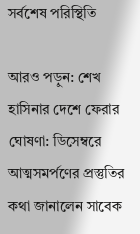সর্বশেষ পরিস্থিতি

আরও পড়ুন: শেখ হাসিনার দেশে ফেরার ঘোষণা: ডিসেম্বরে আত্মসমর্পণের প্রস্তুতির কথা জানালেন সাবেক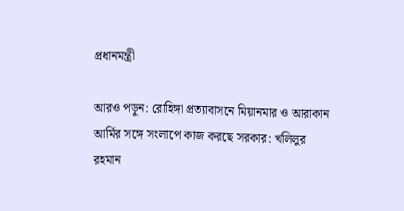প্রধানমন্ত্রী

আরও পড়ুন: রোহিঙ্গা প্রত্যাবাসনে মিয়ানমার ও আরাকান আর্মির সঙ্গে সংলাপে কাজ করছে সরকার: খলিলুর রহমান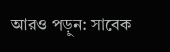আরও পড়ুন: সাবেক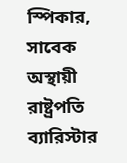স্পিকার, সাবেক অস্থায়ী রাষ্ট্রপতি ব্যারিস্টার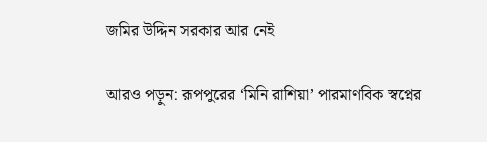জমির উদ্দিন সরকার আর নেই

আরও পড়ুন: রূপপুরের ‘মিনি রাশিয়া’ পারমাণবিক স্বপ্নের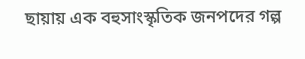ছায়ায় এক বহুসাংস্কৃতিক জনপদের গল্প